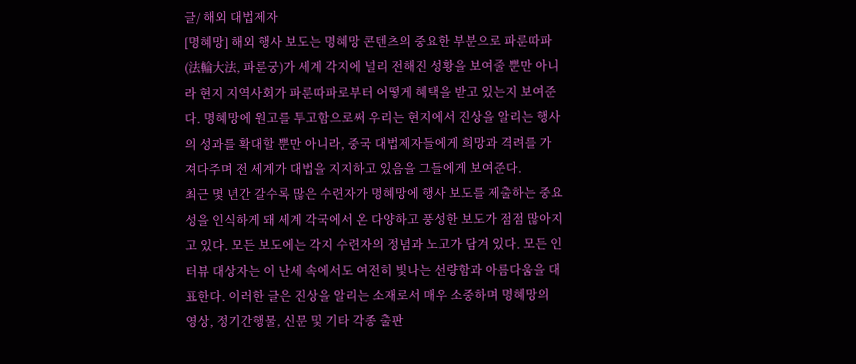글/ 해외 대법제자
[명혜망] 해외 행사 보도는 명혜망 콘텐츠의 중요한 부분으로 파룬따파(法輪大法, 파룬궁)가 세계 각지에 널리 전해진 성황을 보여줄 뿐만 아니라 현지 지역사회가 파룬따파로부터 어떻게 혜택을 받고 있는지 보여준다. 명혜망에 원고를 투고함으로써 우리는 현지에서 진상을 알리는 행사의 성과를 확대할 뿐만 아니라, 중국 대법제자들에게 희망과 격려를 가져다주며 전 세계가 대법을 지지하고 있음을 그들에게 보여준다.
최근 몇 년간 갈수록 많은 수련자가 명혜망에 행사 보도를 제출하는 중요성을 인식하게 돼 세계 각국에서 온 다양하고 풍성한 보도가 점점 많아지고 있다. 모든 보도에는 각지 수련자의 정념과 노고가 담겨 있다. 모든 인터뷰 대상자는 이 난세 속에서도 여전히 빛나는 선량함과 아름다움을 대표한다. 이러한 글은 진상을 알리는 소재로서 매우 소중하며 명혜망의 영상, 정기간행물, 신문 및 기타 각종 출판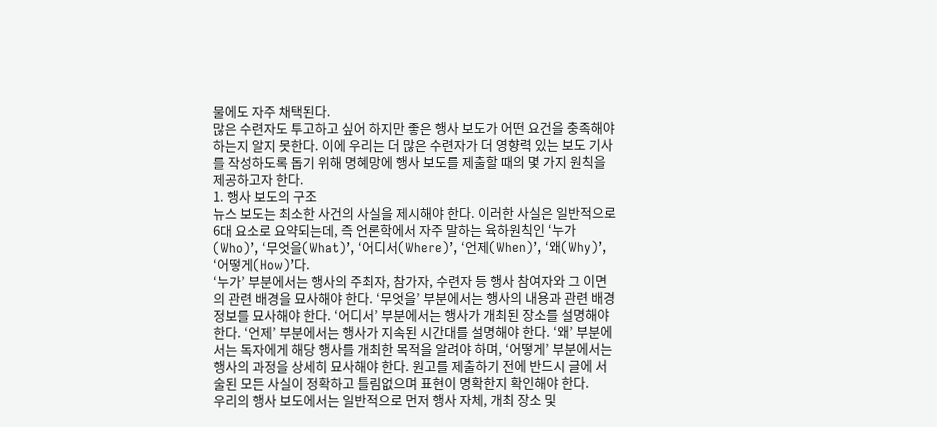물에도 자주 채택된다.
많은 수련자도 투고하고 싶어 하지만 좋은 행사 보도가 어떤 요건을 충족해야 하는지 알지 못한다. 이에 우리는 더 많은 수련자가 더 영향력 있는 보도 기사를 작성하도록 돕기 위해 명혜망에 행사 보도를 제출할 때의 몇 가지 원칙을 제공하고자 한다.
1. 행사 보도의 구조
뉴스 보도는 최소한 사건의 사실을 제시해야 한다. 이러한 사실은 일반적으로 6대 요소로 요약되는데, 즉 언론학에서 자주 말하는 육하원칙인 ‘누가(Who)’, ‘무엇을(What)’, ‘어디서(Where)’, ‘언제(When)’, ‘왜(Why)’, ‘어떻게(How)’다.
‘누가’ 부분에서는 행사의 주최자, 참가자, 수련자 등 행사 참여자와 그 이면의 관련 배경을 묘사해야 한다. ‘무엇을’ 부분에서는 행사의 내용과 관련 배경 정보를 묘사해야 한다. ‘어디서’ 부분에서는 행사가 개최된 장소를 설명해야 한다. ‘언제’ 부분에서는 행사가 지속된 시간대를 설명해야 한다. ‘왜’ 부분에서는 독자에게 해당 행사를 개최한 목적을 알려야 하며, ‘어떻게’ 부분에서는 행사의 과정을 상세히 묘사해야 한다. 원고를 제출하기 전에 반드시 글에 서술된 모든 사실이 정확하고 틀림없으며 표현이 명확한지 확인해야 한다.
우리의 행사 보도에서는 일반적으로 먼저 행사 자체, 개최 장소 및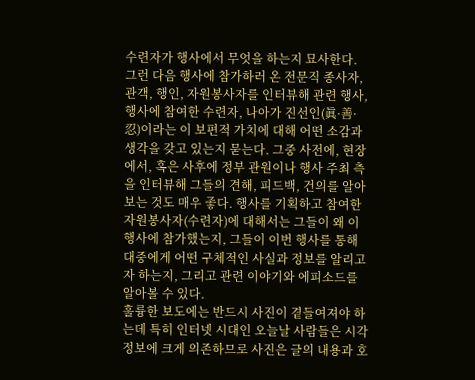수련자가 행사에서 무엇을 하는지 묘사한다. 그런 다음 행사에 참가하러 온 전문직 종사자, 관객, 행인, 자원봉사자를 인터뷰해 관련 행사, 행사에 참여한 수련자, 나아가 진선인(眞·善·忍)이라는 이 보편적 가치에 대해 어떤 소감과 생각을 갖고 있는지 묻는다. 그중 사전에, 현장에서, 혹은 사후에 정부 관원이나 행사 주최 측을 인터뷰해 그들의 견해, 피드백, 건의를 알아보는 것도 매우 좋다. 행사를 기획하고 참여한 자원봉사자(수련자)에 대해서는 그들이 왜 이 행사에 참가했는지, 그들이 이번 행사를 통해 대중에게 어떤 구체적인 사실과 정보를 알리고자 하는지, 그리고 관련 이야기와 에피소드를 알아볼 수 있다.
훌륭한 보도에는 반드시 사진이 곁들여져야 하는데 특히 인터넷 시대인 오늘날 사람들은 시각 정보에 크게 의존하므로 사진은 글의 내용과 호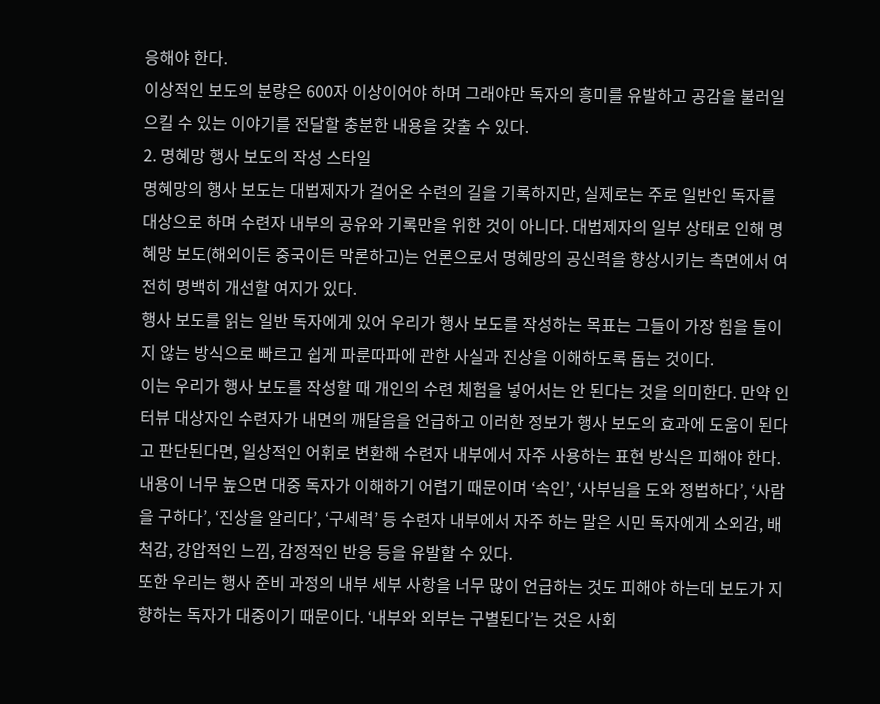응해야 한다.
이상적인 보도의 분량은 600자 이상이어야 하며 그래야만 독자의 흥미를 유발하고 공감을 불러일으킬 수 있는 이야기를 전달할 충분한 내용을 갖출 수 있다.
2. 명혜망 행사 보도의 작성 스타일
명혜망의 행사 보도는 대법제자가 걸어온 수련의 길을 기록하지만, 실제로는 주로 일반인 독자를 대상으로 하며 수련자 내부의 공유와 기록만을 위한 것이 아니다. 대법제자의 일부 상태로 인해 명혜망 보도(해외이든 중국이든 막론하고)는 언론으로서 명혜망의 공신력을 향상시키는 측면에서 여전히 명백히 개선할 여지가 있다.
행사 보도를 읽는 일반 독자에게 있어 우리가 행사 보도를 작성하는 목표는 그들이 가장 힘을 들이지 않는 방식으로 빠르고 쉽게 파룬따파에 관한 사실과 진상을 이해하도록 돕는 것이다.
이는 우리가 행사 보도를 작성할 때 개인의 수련 체험을 넣어서는 안 된다는 것을 의미한다. 만약 인터뷰 대상자인 수련자가 내면의 깨달음을 언급하고 이러한 정보가 행사 보도의 효과에 도움이 된다고 판단된다면, 일상적인 어휘로 변환해 수련자 내부에서 자주 사용하는 표현 방식은 피해야 한다. 내용이 너무 높으면 대중 독자가 이해하기 어렵기 때문이며 ‘속인’, ‘사부님을 도와 정법하다’, ‘사람을 구하다’, ‘진상을 알리다’, ‘구세력’ 등 수련자 내부에서 자주 하는 말은 시민 독자에게 소외감, 배척감, 강압적인 느낌, 감정적인 반응 등을 유발할 수 있다.
또한 우리는 행사 준비 과정의 내부 세부 사항을 너무 많이 언급하는 것도 피해야 하는데 보도가 지향하는 독자가 대중이기 때문이다. ‘내부와 외부는 구별된다’는 것은 사회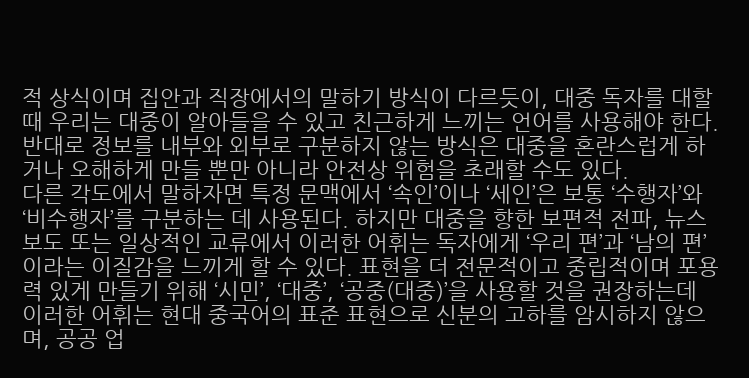적 상식이며 집안과 직장에서의 말하기 방식이 다르듯이, 대중 독자를 대할 때 우리는 대중이 알아들을 수 있고 친근하게 느끼는 언어를 사용해야 한다. 반대로 정보를 내부와 외부로 구분하지 않는 방식은 대중을 혼란스럽게 하거나 오해하게 만들 뿐만 아니라 안전상 위험을 초래할 수도 있다.
다른 각도에서 말하자면 특정 문맥에서 ‘속인’이나 ‘세인’은 보통 ‘수행자’와 ‘비수행자’를 구분하는 데 사용된다. 하지만 대중을 향한 보편적 전파, 뉴스 보도 또는 일상적인 교류에서 이러한 어휘는 독자에게 ‘우리 편’과 ‘남의 편’이라는 이질감을 느끼게 할 수 있다. 표현을 더 전문적이고 중립적이며 포용력 있게 만들기 위해 ‘시민’, ‘대중’, ‘공중(대중)’을 사용할 것을 권장하는데 이러한 어휘는 현대 중국어의 표준 표현으로 신분의 고하를 암시하지 않으며, 공공 업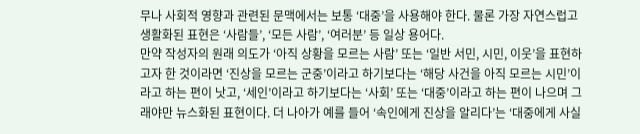무나 사회적 영향과 관련된 문맥에서는 보통 ‘대중’을 사용해야 한다. 물론 가장 자연스럽고 생활화된 표현은 ‘사람들’, ‘모든 사람’, ‘여러분’ 등 일상 용어다.
만약 작성자의 원래 의도가 ‘아직 상황을 모르는 사람’ 또는 ‘일반 서민, 시민, 이웃’을 표현하고자 한 것이라면 ‘진상을 모르는 군중’이라고 하기보다는 ‘해당 사건을 아직 모르는 시민’이라고 하는 편이 낫고, ‘세인’이라고 하기보다는 ‘사회’ 또는 ‘대중’이라고 하는 편이 나으며 그래야만 뉴스화된 표현이다. 더 나아가 예를 들어 ‘속인에게 진상을 알리다’는 ‘대중에게 사실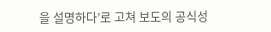을 설명하다’로 고쳐 보도의 공식성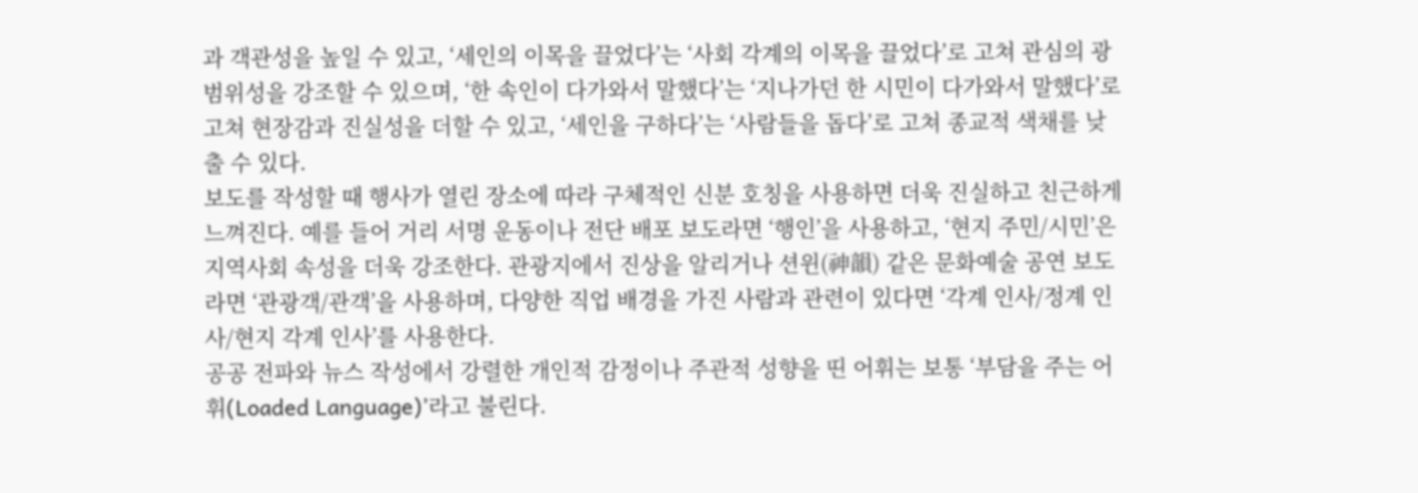과 객관성을 높일 수 있고, ‘세인의 이목을 끌었다’는 ‘사회 각계의 이목을 끌었다’로 고쳐 관심의 광범위성을 강조할 수 있으며, ‘한 속인이 다가와서 말했다’는 ‘지나가던 한 시민이 다가와서 말했다’로 고쳐 현장감과 진실성을 더할 수 있고, ‘세인을 구하다’는 ‘사람들을 돕다’로 고쳐 종교적 색채를 낮출 수 있다.
보도를 작성할 때 행사가 열린 장소에 따라 구체적인 신분 호칭을 사용하면 더욱 진실하고 친근하게 느껴진다. 예를 들어 거리 서명 운동이나 전단 배포 보도라면 ‘행인’을 사용하고, ‘현지 주민/시민’은 지역사회 속성을 더욱 강조한다. 관광지에서 진상을 알리거나 션윈(神韻) 같은 문화예술 공연 보도라면 ‘관광객/관객’을 사용하며, 다양한 직업 배경을 가진 사람과 관련이 있다면 ‘각계 인사/정계 인사/현지 각계 인사’를 사용한다.
공공 전파와 뉴스 작성에서 강렬한 개인적 감정이나 주관적 성향을 띤 어휘는 보통 ‘부담을 주는 어휘(Loaded Language)’라고 불린다.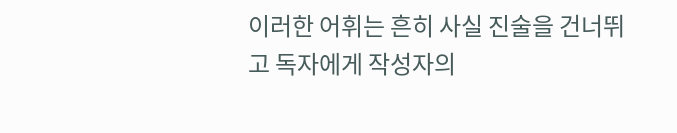이러한 어휘는 흔히 사실 진술을 건너뛰고 독자에게 작성자의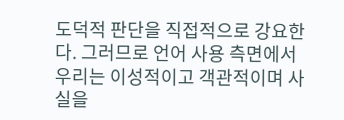도덕적 판단을 직접적으로 강요한다. 그러므로 언어 사용 측면에서 우리는 이성적이고 객관적이며 사실을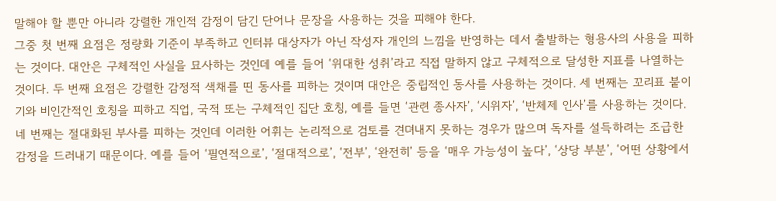말해야 할 뿐만 아니라 강렬한 개인적 감정이 담긴 단어나 문장을 사용하는 것을 피해야 한다.
그중 첫 번째 요점은 정량화 기준이 부족하고 인터뷰 대상자가 아닌 작성자 개인의 느낌을 반영하는 데서 출발하는 형용사의 사용을 피하는 것이다. 대안은 구체적인 사실을 묘사하는 것인데 예를 들어 ‘위대한 성취’라고 직접 말하지 않고 구체적으로 달성한 지표를 나열하는 것이다. 두 번째 요점은 강렬한 감정적 색채를 띤 동사를 피하는 것이며 대안은 중립적인 동사를 사용하는 것이다. 세 번째는 꼬리표 붙이기와 비인간적인 호칭을 피하고 직업, 국적 또는 구체적인 집단 호칭, 예를 들면 ‘관련 종사자’, ‘시위자’, ‘반체제 인사’를 사용하는 것이다. 네 번째는 절대화된 부사를 피하는 것인데 이러한 어휘는 논리적으로 검토를 견뎌내지 못하는 경우가 많으며 독자를 설득하려는 조급한 감정을 드러내기 때문이다. 예를 들어 ‘필연적으로’, ‘절대적으로’, ‘전부’, ‘완전히’ 등을 ‘매우 가능성이 높다’, ‘상당 부분’, ‘어떤 상황에서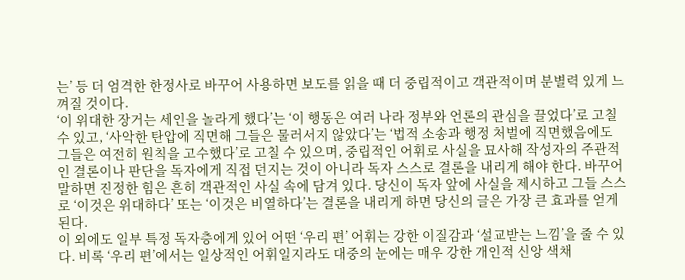는’ 등 더 엄격한 한정사로 바꾸어 사용하면 보도를 읽을 때 더 중립적이고 객관적이며 분별력 있게 느껴질 것이다.
‘이 위대한 장거는 세인을 놀라게 했다’는 ‘이 행동은 여러 나라 정부와 언론의 관심을 끌었다’로 고칠 수 있고, ‘사악한 탄압에 직면해 그들은 물러서지 않았다’는 ‘법적 소송과 행정 처벌에 직면했음에도 그들은 여전히 원칙을 고수했다’로 고칠 수 있으며, 중립적인 어휘로 사실을 묘사해 작성자의 주관적인 결론이나 판단을 독자에게 직접 던지는 것이 아니라 독자 스스로 결론을 내리게 해야 한다. 바꾸어 말하면 진정한 힘은 흔히 객관적인 사실 속에 담겨 있다. 당신이 독자 앞에 사실을 제시하고 그들 스스로 ‘이것은 위대하다’ 또는 ‘이것은 비열하다’는 결론을 내리게 하면 당신의 글은 가장 큰 효과를 얻게 된다.
이 외에도 일부 특정 독자층에게 있어 어떤 ‘우리 편’ 어휘는 강한 이질감과 ‘설교받는 느낌’을 줄 수 있다. 비록 ‘우리 편’에서는 일상적인 어휘일지라도 대중의 눈에는 매우 강한 개인적 신앙 색채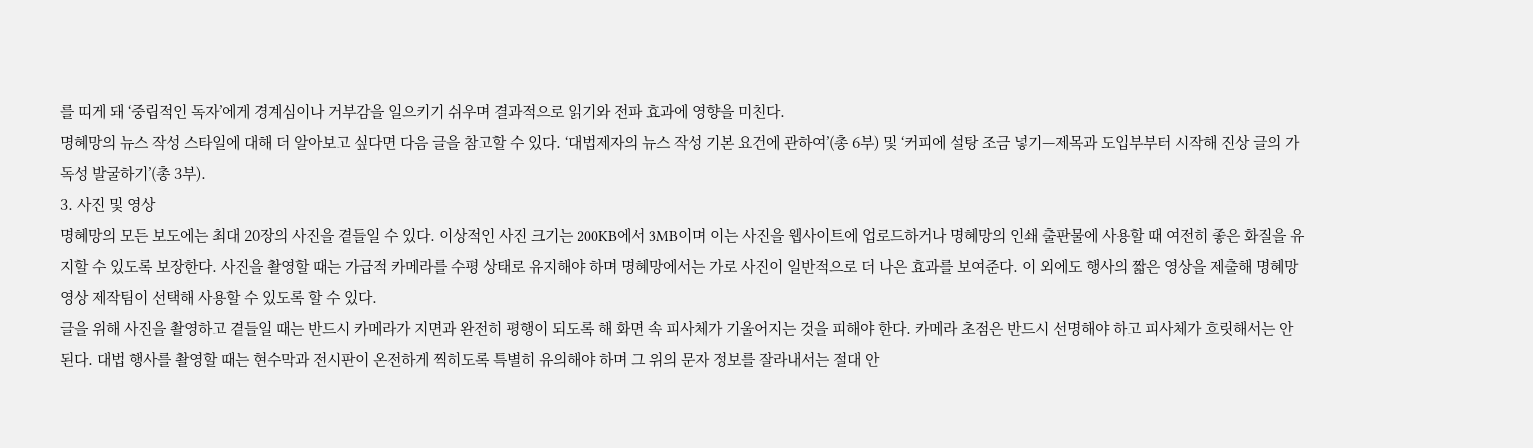를 띠게 돼 ‘중립적인 독자’에게 경계심이나 거부감을 일으키기 쉬우며 결과적으로 읽기와 전파 효과에 영향을 미친다.
명혜망의 뉴스 작성 스타일에 대해 더 알아보고 싶다면 다음 글을 참고할 수 있다. ‘대법제자의 뉴스 작성 기본 요건에 관하여’(총 6부) 및 ‘커피에 설탕 조금 넣기—제목과 도입부부터 시작해 진상 글의 가독성 발굴하기’(총 3부).
3. 사진 및 영상
명혜망의 모든 보도에는 최대 20장의 사진을 곁들일 수 있다. 이상적인 사진 크기는 200KB에서 3MB이며 이는 사진을 웹사이트에 업로드하거나 명혜망의 인쇄 출판물에 사용할 때 여전히 좋은 화질을 유지할 수 있도록 보장한다. 사진을 촬영할 때는 가급적 카메라를 수평 상태로 유지해야 하며 명혜망에서는 가로 사진이 일반적으로 더 나은 효과를 보여준다. 이 외에도 행사의 짧은 영상을 제출해 명혜망 영상 제작팀이 선택해 사용할 수 있도록 할 수 있다.
글을 위해 사진을 촬영하고 곁들일 때는 반드시 카메라가 지면과 완전히 평행이 되도록 해 화면 속 피사체가 기울어지는 것을 피해야 한다. 카메라 초점은 반드시 선명해야 하고 피사체가 흐릿해서는 안 된다. 대법 행사를 촬영할 때는 현수막과 전시판이 온전하게 찍히도록 특별히 유의해야 하며 그 위의 문자 정보를 잘라내서는 절대 안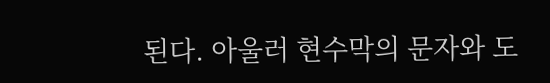된다. 아울러 현수막의 문자와 도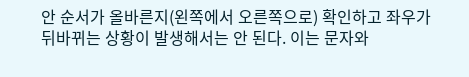안 순서가 올바른지(왼쪽에서 오른쪽으로) 확인하고 좌우가 뒤바뀌는 상황이 발생해서는 안 된다. 이는 문자와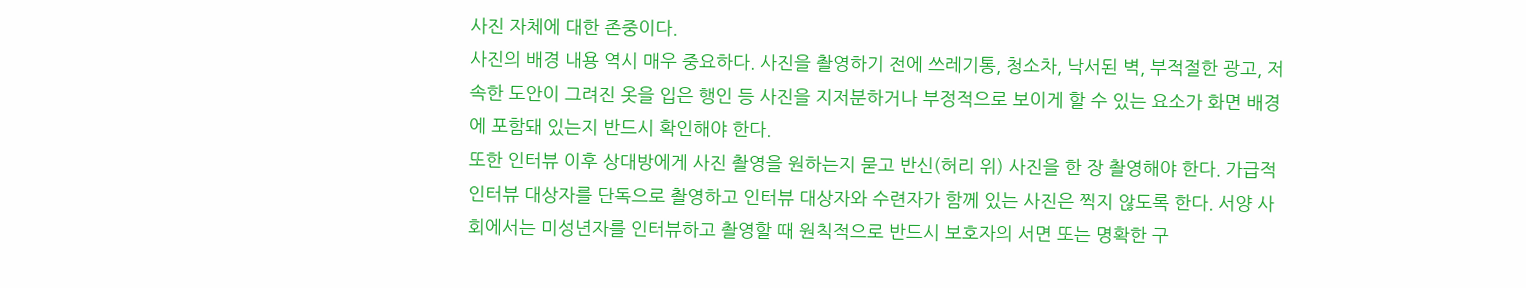사진 자체에 대한 존중이다.
사진의 배경 내용 역시 매우 중요하다. 사진을 촬영하기 전에 쓰레기통, 청소차, 낙서된 벽, 부적절한 광고, 저속한 도안이 그려진 옷을 입은 행인 등 사진을 지저분하거나 부정적으로 보이게 할 수 있는 요소가 화면 배경에 포함돼 있는지 반드시 확인해야 한다.
또한 인터뷰 이후 상대방에게 사진 촬영을 원하는지 묻고 반신(허리 위) 사진을 한 장 촬영해야 한다. 가급적 인터뷰 대상자를 단독으로 촬영하고 인터뷰 대상자와 수련자가 함께 있는 사진은 찍지 않도록 한다. 서양 사회에서는 미성년자를 인터뷰하고 촬영할 때 원칙적으로 반드시 보호자의 서면 또는 명확한 구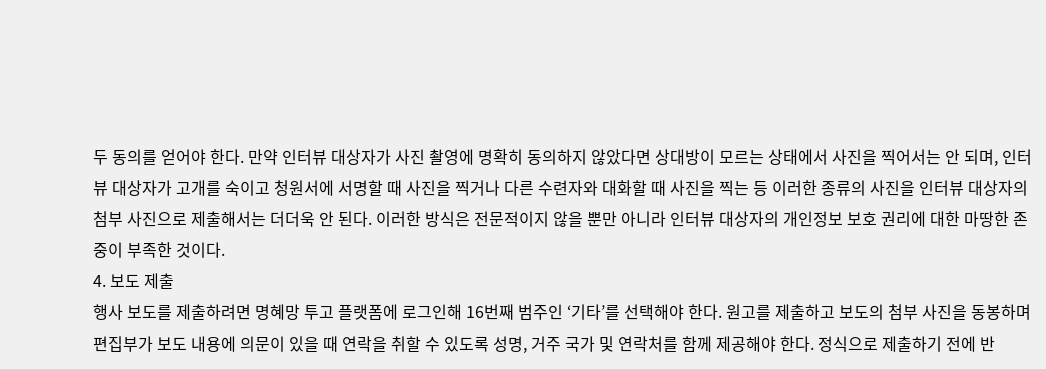두 동의를 얻어야 한다. 만약 인터뷰 대상자가 사진 촬영에 명확히 동의하지 않았다면 상대방이 모르는 상태에서 사진을 찍어서는 안 되며, 인터뷰 대상자가 고개를 숙이고 청원서에 서명할 때 사진을 찍거나 다른 수련자와 대화할 때 사진을 찍는 등 이러한 종류의 사진을 인터뷰 대상자의 첨부 사진으로 제출해서는 더더욱 안 된다. 이러한 방식은 전문적이지 않을 뿐만 아니라 인터뷰 대상자의 개인정보 보호 권리에 대한 마땅한 존중이 부족한 것이다.
4. 보도 제출
행사 보도를 제출하려면 명혜망 투고 플랫폼에 로그인해 16번째 범주인 ‘기타’를 선택해야 한다. 원고를 제출하고 보도의 첨부 사진을 동봉하며 편집부가 보도 내용에 의문이 있을 때 연락을 취할 수 있도록 성명, 거주 국가 및 연락처를 함께 제공해야 한다. 정식으로 제출하기 전에 반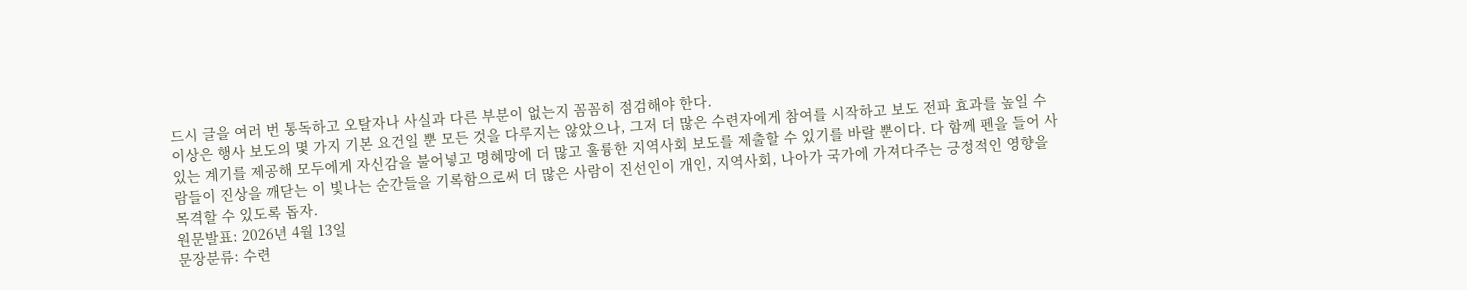드시 글을 여러 번 통독하고 오탈자나 사실과 다른 부분이 없는지 꼼꼼히 점검해야 한다.
이상은 행사 보도의 몇 가지 기본 요건일 뿐 모든 것을 다루지는 않았으나, 그저 더 많은 수련자에게 참여를 시작하고 보도 전파 효과를 높일 수 있는 계기를 제공해 모두에게 자신감을 불어넣고 명혜망에 더 많고 훌륭한 지역사회 보도를 제출할 수 있기를 바랄 뿐이다. 다 함께 펜을 들어 사람들이 진상을 깨닫는 이 빛나는 순간들을 기록함으로써 더 많은 사람이 진선인이 개인, 지역사회, 나아가 국가에 가져다주는 긍정적인 영향을 목격할 수 있도록 돕자.
원문발표: 2026년 4월 13일
문장분류: 수련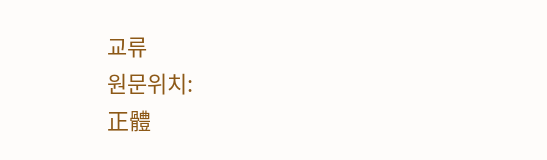교류
원문위치:
正體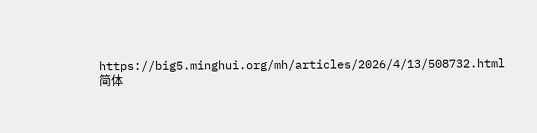https://big5.minghui.org/mh/articles/2026/4/13/508732.html
简体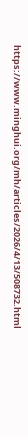https://www.minghui.org/mh/articles/2026/4/13/508732.html